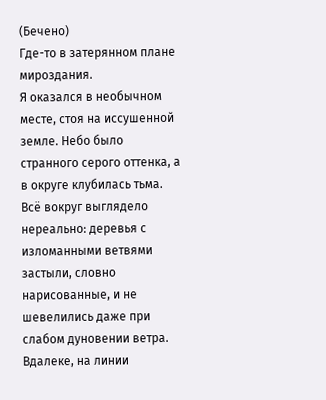(Бечено)
Где-то в затерянном плане мироздания.
Я оказался в необычном месте, стоя на иссушенной земле. Небо было странного серого оттенка, а в округе клубилась тьма. Всё вокруг выглядело нереально: деревья с изломанными ветвями застыли, словно нарисованные, и не шевелились даже при слабом дуновении ветра. Вдалеке, на линии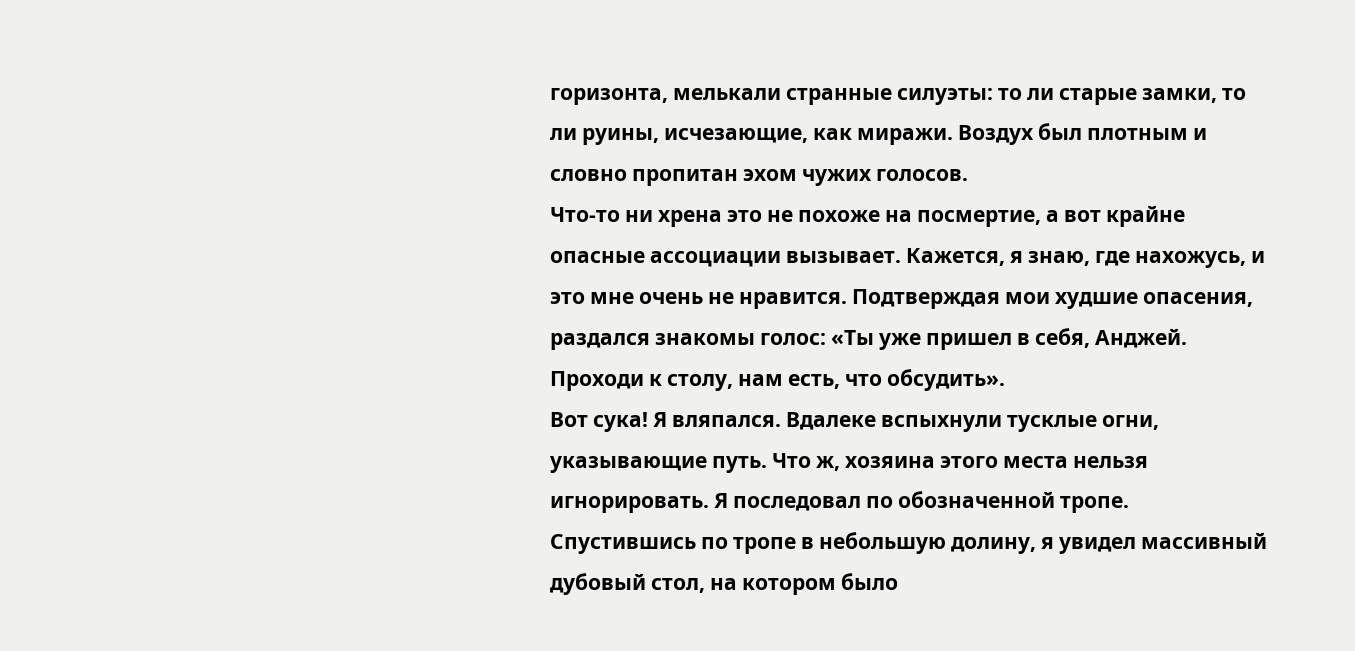горизонта, мелькали странные силуэты: то ли старые замки, то ли руины, исчезающие, как миражи. Воздух был плотным и словно пропитан эхом чужих голосов.
Что-то ни хрена это не похоже на посмертие, а вот крайне опасные ассоциации вызывает. Кажется, я знаю, где нахожусь, и это мне очень не нравится. Подтверждая мои худшие опасения, раздался знакомы голос: «Ты уже пришел в себя, Анджей. Проходи к столу, нам есть, что обсудить».
Вот сука! Я вляпался. Вдалеке вспыхнули тусклые огни, указывающие путь. Что ж, хозяина этого места нельзя игнорировать. Я последовал по обозначенной тропе.
Спустившись по тропе в небольшую долину, я увидел массивный дубовый стол, на котором было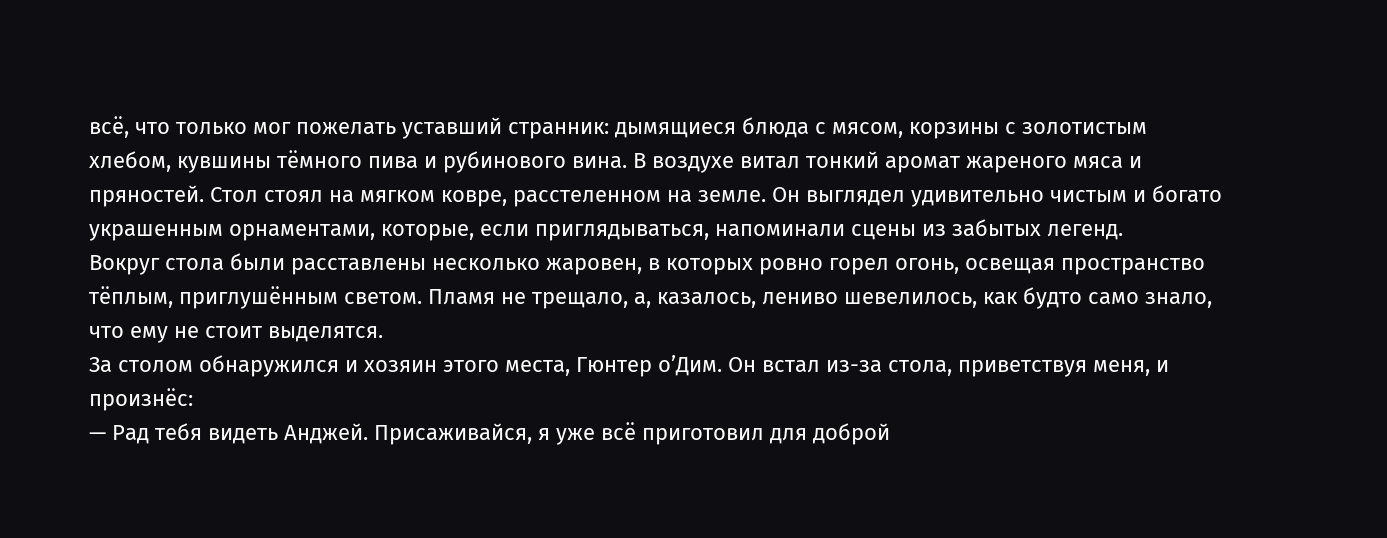всё, что только мог пожелать уставший странник: дымящиеся блюда с мясом, корзины с золотистым хлебом, кувшины тёмного пива и рубинового вина. В воздухе витал тонкий аромат жареного мяса и пряностей. Стол стоял на мягком ковре, расстеленном на земле. Он выглядел удивительно чистым и богато украшенным орнаментами, которые, если приглядываться, напоминали сцены из забытых легенд.
Вокруг стола были расставлены несколько жаровен, в которых ровно горел огонь, освещая пространство тёплым, приглушённым светом. Пламя не трещало, а, казалось, лениво шевелилось, как будто само знало, что ему не стоит выделятся.
За столом обнаружился и хозяин этого места, Гюнтер о’Дим. Он встал из-за стола, приветствуя меня, и произнёс:
— Рад тебя видеть Анджей. Присаживайся, я уже всё приготовил для доброй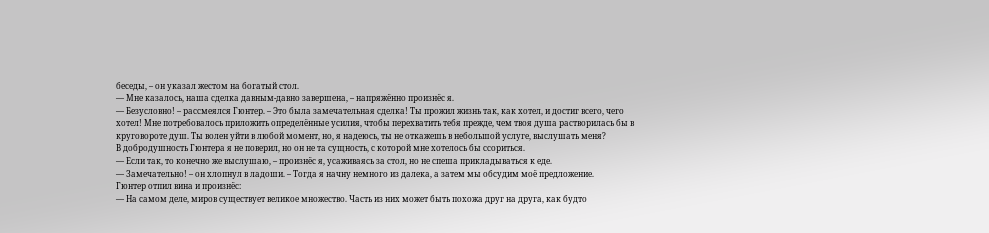беседы, – он указал жестом на богатый стол.
— Мне казалось, наша сделка давным-давно завершена, – напряжённо произнёс я.
— Безусловно! – рассмеялся Гюнтер. – Это была замечательная сделка! Ты прожил жизнь так, как хотел, и достиг всего, чего хотел! Мне потребовалось приложить определённые усилия, чтобы перехватить тебя прежде, чем твоя душа растворилась бы в круговороте душ. Ты волен уйти в любой момент, но, я надеюсь, ты не откажешь в небольшой услуге, выслушать меня?
В добродушность Гюнтера я не поверил, но он не та сущность, с которой мне хотелось бы ссориться.
— Если так, то конечно же выслушаю, – произнёс я, усаживаясь за стол, но не спеша прикладываться к еде.
— Замечательно! – он хлопнул в ладоши. – Тогда я начну немного из далека, а затем мы обсудим моё предложение.
Гюнтер отпил вина и произнёс:
— На самом деле, миров существует великое множество. Часть из них может быть похожа друг на друга, как будто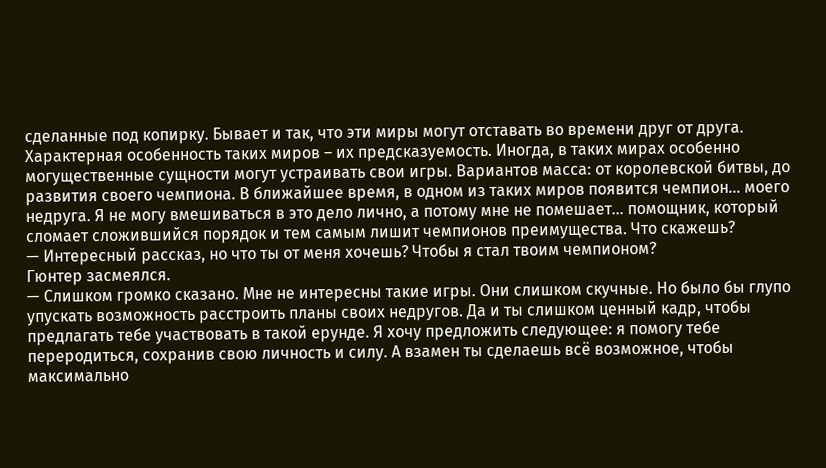сделанные под копирку. Бывает и так, что эти миры могут отставать во времени друг от друга. Характерная особенность таких миров – их предсказуемость. Иногда, в таких мирах особенно могущественные сущности могут устраивать свои игры. Вариантов масса: от королевской битвы, до развития своего чемпиона. В ближайшее время, в одном из таких миров появится чемпион… моего недруга. Я не могу вмешиваться в это дело лично, а потому мне не помешает… помощник, который сломает сложившийся порядок и тем самым лишит чемпионов преимущества. Что скажешь?
— Интересный рассказ, но что ты от меня хочешь? Чтобы я стал твоим чемпионом?
Гюнтер засмеялся.
— Слишком громко сказано. Мне не интересны такие игры. Они слишком скучные. Но было бы глупо упускать возможность расстроить планы своих недругов. Да и ты слишком ценный кадр, чтобы предлагать тебе участвовать в такой ерунде. Я хочу предложить следующее: я помогу тебе переродиться, сохранив свою личность и силу. А взамен ты сделаешь всё возможное, чтобы максимально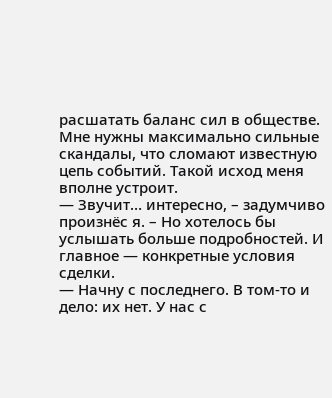расшатать баланс сил в обществе. Мне нужны максимально сильные скандалы, что сломают известную цепь событий. Такой исход меня вполне устроит.
— Звучит… интересно, – задумчиво произнёс я. – Но хотелось бы услышать больше подробностей. И главное — конкретные условия сделки.
— Начну с последнего. В том-то и дело: их нет. У нас с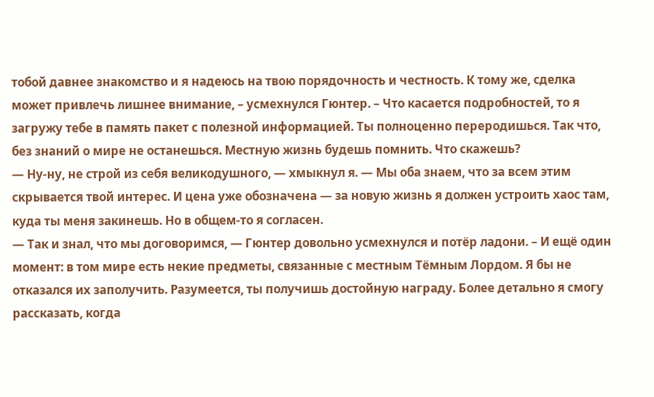тобой давнее знакомство и я надеюсь на твою порядочность и честность. К тому же, сделка может привлечь лишнее внимание, – усмехнулся Гюнтер. – Что касается подробностей, то я загружу тебе в память пакет с полезной информацией. Ты полноценно переродишься. Так что, без знаний о мире не останешься. Местную жизнь будешь помнить. Что скажешь?
— Ну-ну, не строй из себя великодушного, — хмыкнул я. — Мы оба знаем, что за всем этим скрывается твой интерес. И цена уже обозначена — за новую жизнь я должен устроить хаос там, куда ты меня закинешь. Но в общем-то я согласен.
— Так и знал, что мы договоримся, — Гюнтер довольно усмехнулся и потёр ладони. – И ещё один момент: в том мире есть некие предметы, связанные с местным Тёмным Лордом. Я бы не отказался их заполучить. Разумеется, ты получишь достойную награду. Более детально я смогу рассказать, когда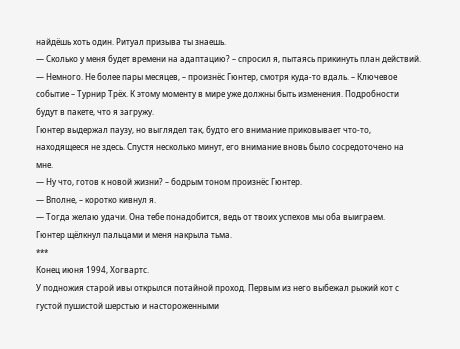найдёшь хоть один. Ритуал призыва ты знаешь.
— Сколько у меня будет времени на адаптацию? – спросил я, пытаясь прикинуть план действий.
— Немного. Не более пары месяцев, – произнёс Гюнтер, смотря куда-то вдаль. – Ключевое событие – Турнир Трёх. К этому моменту в мире уже должны быть изменения. Подробности будут в пакете, что я загружу.
Гюнтер выдержал паузу, но выглядел так, будто его внимание приковывает что-то, находящееся не здесь. Спустя несколько минут, его внимание вновь было сосредоточено на мне.
— Ну что, готов к новой жизни? – бодрым тоном произнёс Гюнтер.
— Вполне, – коротко кивнул я.
— Тогда желаю удачи. Она тебе понадобится, ведь от твоих успехов мы оба выиграем.
Гюнтер щёлкнул пальцами и меня накрыла тьма.
***
Конец июня 1994, Хогвартс.
У подножия старой ивы открылся потайной проход. Первым из него выбежал рыжий кот с густой пушистой шерстью и настороженными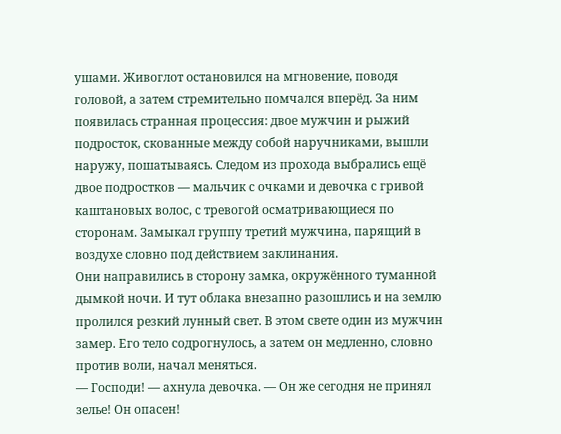ушами. Живоглот остановился на мгновение, поводя головой, а затем стремительно помчался вперёд. За ним появилась странная процессия: двое мужчин и рыжий подросток, скованные между собой наручниками, вышли наружу, пошатываясь. Следом из прохода выбрались ещё двое подростков — мальчик с очками и девочка с гривой каштановых волос, с тревогой осматривающиеся по сторонам. Замыкал группу третий мужчина, парящий в воздухе словно под действием заклинания.
Они направились в сторону замка, окружённого туманной дымкой ночи. И тут облака внезапно разошлись и на землю пролился резкий лунный свет. В этом свете один из мужчин замер. Его тело содрогнулось, а затем он медленно, словно против воли, начал меняться.
— Господи! — ахнула девочка. — Он же сегодня не принял зелье! Он опасен!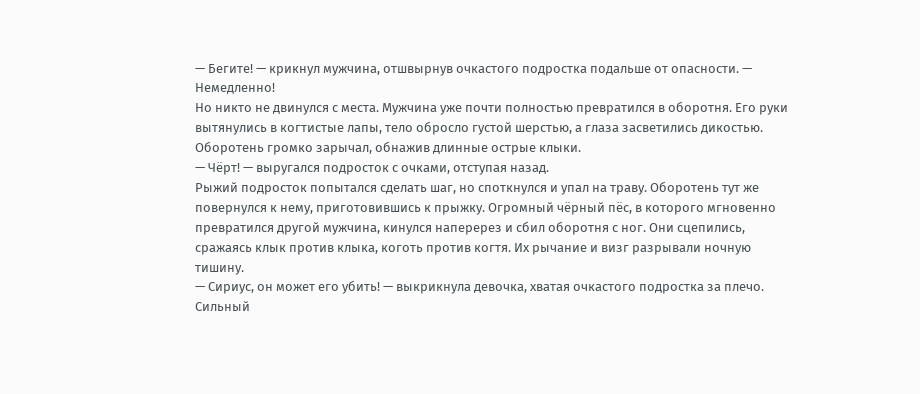— Бегите! — крикнул мужчина, отшвырнув очкастого подростка подальше от опасности. — Немедленно!
Но никто не двинулся с места. Мужчина уже почти полностью превратился в оборотня. Его руки вытянулись в когтистые лапы, тело обросло густой шерстью, а глаза засветились дикостью. Оборотень громко зарычал, обнажив длинные острые клыки.
— Чёрт! — выругался подросток с очками, отступая назад.
Рыжий подросток попытался сделать шаг, но споткнулся и упал на траву. Оборотень тут же повернулся к нему, приготовившись к прыжку. Огромный чёрный пёс, в которого мгновенно превратился другой мужчина, кинулся наперерез и сбил оборотня с ног. Они сцепились, сражаясь клык против клыка, коготь против когтя. Их рычание и визг разрывали ночную тишину.
— Сириус, он может его убить! — выкрикнула девочка, хватая очкастого подростка за плечо.
Сильный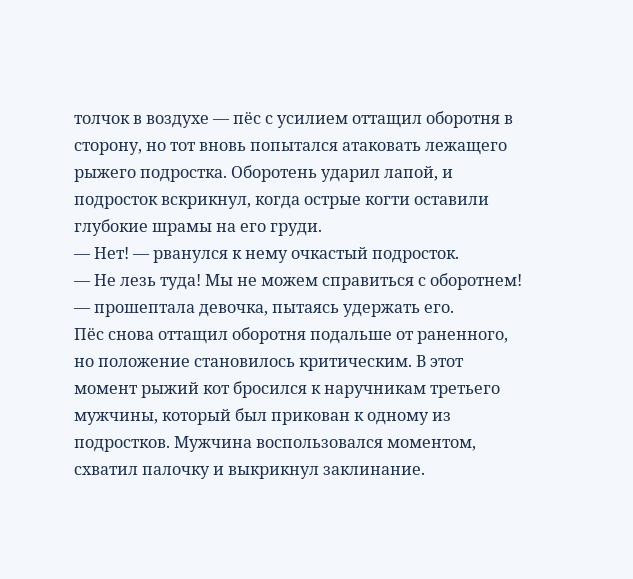толчок в воздухе — пёс с усилием оттащил оборотня в сторону, но тот вновь попытался атаковать лежащего рыжего подростка. Оборотень ударил лапой, и подросток вскрикнул, когда острые когти оставили глубокие шрамы на его груди.
— Нет! — рванулся к нему очкастый подросток.
— Не лезь туда! Мы не можем справиться с оборотнем! — прошептала девочка, пытаясь удержать его.
Пёс снова оттащил оборотня подальше от раненного, но положение становилось критическим. В этот момент рыжий кот бросился к наручникам третьего мужчины, который был прикован к одному из подростков. Мужчина воспользовался моментом, схватил палочку и выкрикнул заклинание.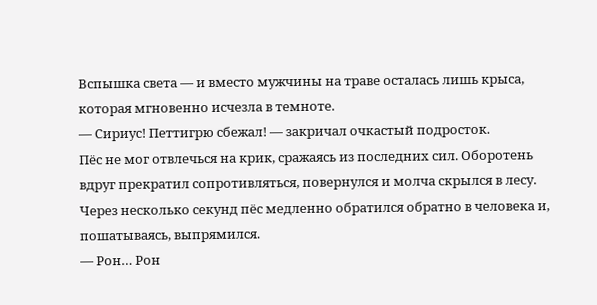Вспышка света — и вместо мужчины на траве осталась лишь крыса, которая мгновенно исчезла в темноте.
— Сириус! Петтигрю сбежал! — закричал очкастый подросток.
Пёс не мог отвлечься на крик, сражаясь из последних сил. Оборотень вдруг прекратил сопротивляться, повернулся и молча скрылся в лесу. Через несколько секунд пёс медленно обратился обратно в человека и, пошатываясь, выпрямился.
— Рон… Рон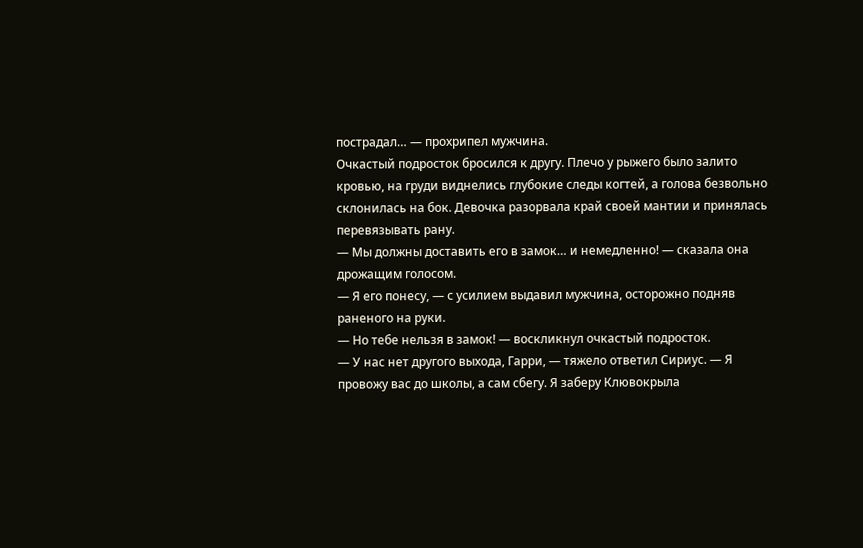пострадал… — прохрипел мужчина.
Очкастый подросток бросился к другу. Плечо у рыжего было залито кровью, на груди виднелись глубокие следы когтей, а голова безвольно склонилась на бок. Девочка разорвала край своей мантии и принялась перевязывать рану.
— Мы должны доставить его в замок… и немедленно! — сказала она дрожащим голосом.
— Я его понесу, — с усилием выдавил мужчина, осторожно подняв раненого на руки.
— Но тебе нельзя в замок! — воскликнул очкастый подросток.
— У нас нет другого выхода, Гарри, — тяжело ответил Сириус. — Я провожу вас до школы, а сам сбегу. Я заберу Клювокрыла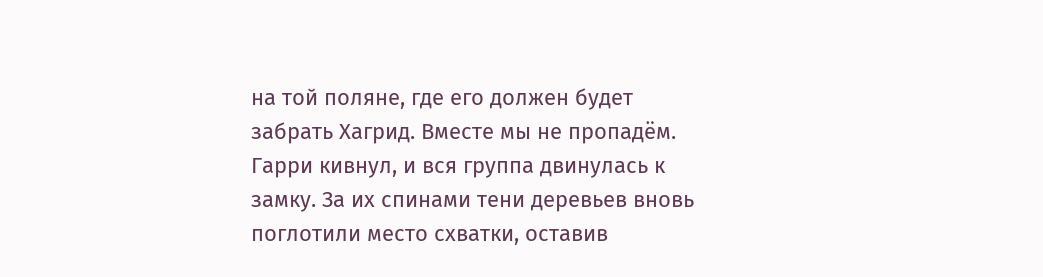на той поляне, где его должен будет забрать Хагрид. Вместе мы не пропадём.
Гарри кивнул, и вся группа двинулась к замку. За их спинами тени деревьев вновь поглотили место схватки, оставив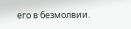его в безмолвии.